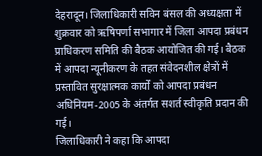देहरादून। जिलाधिकारी सविन बंसल की अध्यक्षता में शुक्रवार को ऋषिपर्णा सभागार में जिला आपदा प्रबंधन प्राधिकरण समिति की बैठक आयोजित की गई। बैठक में आपदा न्यूनीकरण के तहत संवेदनशील क्षेत्रों में प्रस्तावित सुरक्षात्मक कार्यों को आपदा प्रबंधन अधिनियम-2005 के अंतर्गत सशर्त स्वीकृति प्रदान की गई।
जिलाधिकारी ने कहा कि आपदा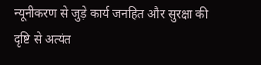न्यूनीकरण से जुड़े कार्य जनहित और सुरक्षा की दृष्टि से अत्यंत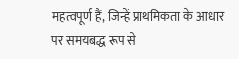महत्वपूर्ण हैं, जिन्हें प्राथमिकता के आधार पर समयबद्ध रूप से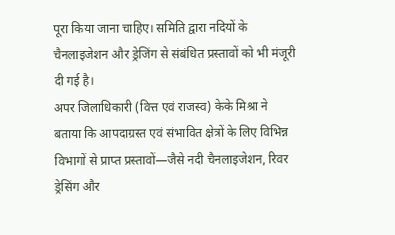पूरा किया जाना चाहिए। समिति द्वारा नदियों के चैनलाइजेशन और ड्रेजिंग से संबंधित प्रस्तावों को भी मंजूरी दी गई है।
अपर जिलाधिकारी (वित्त एवं राजस्व) केके मिश्रा ने बताया कि आपदाग्रस्त एवं संभावित क्षेत्रों के लिए विभिन्न विभागों से प्राप्त प्रस्तावों—जैसे नदी चैनलाइजेशन, रिवर ड्रेसिंग और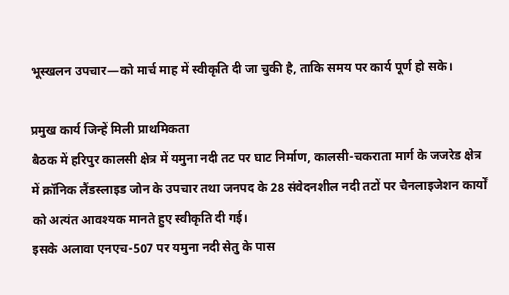भूस्खलन उपचार—को मार्च माह में स्वीकृति दी जा चुकी है, ताकि समय पर कार्य पूर्ण हो सके।

प्रमुख कार्य जिन्हें मिली प्राथमिकता
बैठक में हरिपुर कालसी क्षेत्र में यमुना नदी तट पर घाट निर्माण, कालसी-चकराता मार्ग के जजरेड क्षेत्र में क्रॉनिक लैंडस्लाइड जोन के उपचार तथा जनपद के 28 संवेदनशील नदी तटों पर चैनलाइजेशन कार्यों को अत्यंत आवश्यक मानते हुए स्वीकृति दी गई।
इसके अलावा एनएच-507 पर यमुना नदी सेतु के पास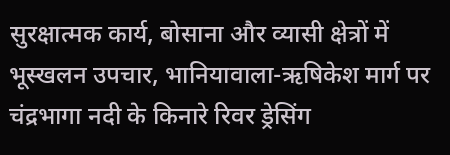सुरक्षात्मक कार्य, बोसाना और व्यासी क्षेत्रों में भूस्खलन उपचार, भानियावाला-ऋषिकेश मार्ग पर चंद्रभागा नदी के किनारे रिवर ड्रेसिंग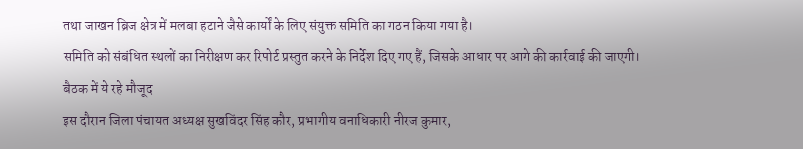तथा जाखन ब्रिज क्षेत्र में मलबा हटाने जैसे कार्यों के लिए संयुक्त समिति का गठन किया गया है।
समिति को संबंधित स्थलों का निरीक्षण कर रिपोर्ट प्रस्तुत करने के निर्देश दिए गए हैं, जिसके आधार पर आगे की कार्रवाई की जाएगी।
बैठक में ये रहे मौजूद
इस दौरान जिला पंचायत अध्यक्ष सुखविंदर सिंह कौर, प्रभागीय वनाधिकारी नीरज कुमार,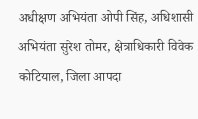अधीक्षण अभियंता ओपी सिंह, अधिशासी अभियंता सुरेश तोमर, क्षेत्राधिकारी विवेक कोटियाल, जिला आपदा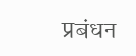प्रबंधन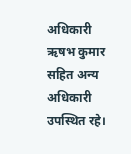अधिकारी ऋषभ कुमार सहित अन्य अधिकारी उपस्थित रहे।